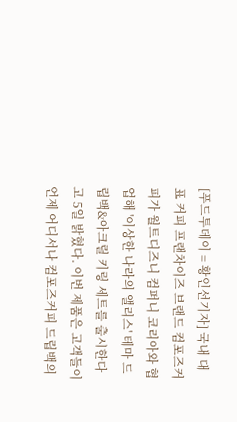[푸드투데이 = 황인선기자] 국내 대표 커피 프랜차이즈 브랜드 컴포즈커피가 월트디즈니 컴퍼니 코리아와 협업해 '이상한 나라의 앨리스' 테마 드립백&아크릴 키링 세트를 출시한다고 5일 밝혔다. 이번 제품은 고객들이 언제 어디서나 컴포즈커피 드립백의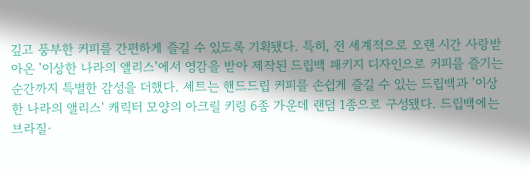깊고 풍부한 커피를 간편하게 즐길 수 있도록 기획됐다. 특히, 전 세계적으로 오랜 시간 사랑받아온 '이상한 나라의 앨리스'에서 영감을 받아 제작된 드립백 패키지 디자인으로 커피를 즐기는 순간까지 특별한 감성을 더했다. 세트는 핸드드립 커피를 손쉽게 즐길 수 있는 드립백과 '이상한 나라의 앨리스' 캐릭터 모양의 아크릴 키링 6종 가운데 랜덤 1종으로 구성됐다. 드립백에는 브라질·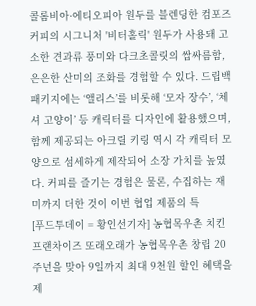콜롬비아·에티오피아 원두를 블렌딩한 컴포즈커피의 시그니처 '비터홀릭' 원두가 사용돼 고소한 견과류 풍미와 다크초콜릿의 쌉싸름함, 은은한 산미의 조화를 경험할 수 있다. 드립백 패키지에는 ‘앨리스’를 비롯해 ‘모자 장수’, ‘체셔 고양이’ 등 캐릭터를 디자인에 활용했으며, 함께 제공되는 아크릴 키링 역시 각 캐릭터 모양으로 섬세하게 제작되어 소장 가치를 높였다. 커피를 즐기는 경험은 물론, 수집하는 재미까지 더한 것이 이번 협업 제품의 특
[푸드투데이 = 황인선기자] 농협목우촌 치킨 프랜차이즈 또래오래가 농협목우촌 창립 20주년을 맞아 9일까지 최대 9천원 할인 혜택을 제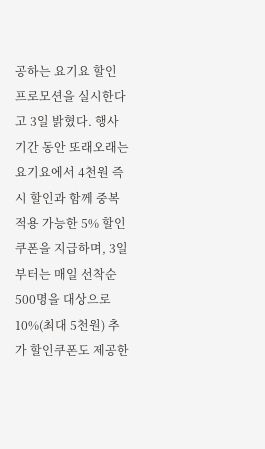공하는 요기요 할인 프로모션을 실시한다고 3일 밝혔다. 행사 기간 동안 또래오래는 요기요에서 4천원 즉시 할인과 함께 중복 적용 가능한 5% 할인쿠폰을 지급하며, 3일부터는 매일 선착순 500명을 대상으로 10%(최대 5천원) 추가 할인쿠폰도 제공한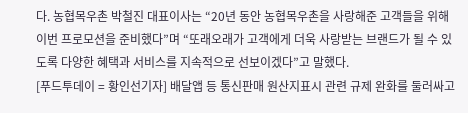다. 농협목우촌 박철진 대표이사는 “20년 동안 농협목우촌을 사랑해준 고객들을 위해 이번 프로모션을 준비했다”며 “또래오래가 고객에게 더욱 사랑받는 브랜드가 될 수 있도록 다양한 혜택과 서비스를 지속적으로 선보이겠다”고 말했다.
[푸드투데이 = 황인선기자] 배달앱 등 통신판매 원산지표시 관련 규제 완화를 둘러싸고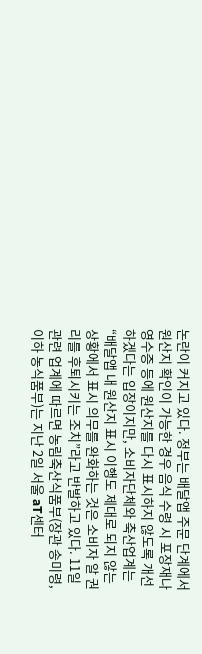논란이 커지고 있다. 정부는 배달앱 주문 단계에서 원산지 확인이 가능한 경우 음식 수령 시 포장재나 영수증 등에 원산지를 다시 표시하지 않도록 개선하겠다는 입장이지만, 소비자단체와 축산업계는 “배달앱 내 원산지 표시 이행도 제대로 되지 않는 상황에서 표시 의무를 완화하는 것은 소비자 알 권리를 후퇴시키는 조치”라고 반발하고 있다. 11일 관련 업계에 따르면 농림축산식품부(장관 송미령, 이하 농식품부)는 지난 2일 서울 aT센터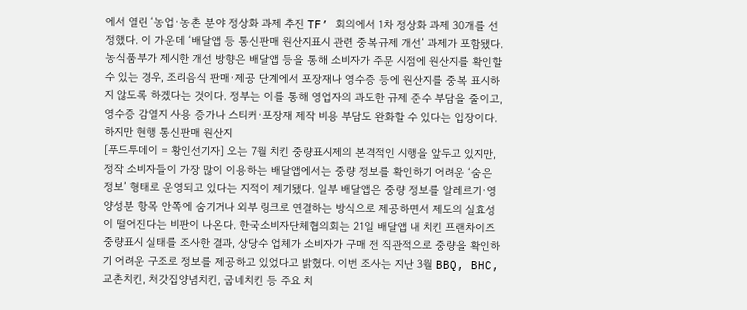에서 열린 ‘농업·농촌 분야 정상화 과제 추진 TF’ 회의에서 1차 정상화 과제 30개를 선정했다. 이 가운데 ‘배달앱 등 통신판매 원산지표시 관련 중복규제 개선’ 과제가 포함됐다. 농식품부가 제시한 개선 방향은 배달앱 등을 통해 소비자가 주문 시점에 원산지를 확인할 수 있는 경우, 조리음식 판매·제공 단계에서 포장재나 영수증 등에 원산지를 중복 표시하지 않도록 하겠다는 것이다. 정부는 이를 통해 영업자의 과도한 규제 준수 부담을 줄이고, 영수증 감열지 사용 증가나 스티커·포장재 제작 비용 부담도 완화할 수 있다는 입장이다. 하지만 현행 통신판매 원산지
[푸드투데이 = 황인선기자] 오는 7월 치킨 중량표시제의 본격적인 시행을 앞두고 있지만, 정작 소비자들이 가장 많이 이용하는 배달앱에서는 중량 정보를 확인하기 어려운 ‘숨은 정보’ 형태로 운영되고 있다는 지적이 제기됐다. 일부 배달앱은 중량 정보를 알레르기·영양성분 항목 안쪽에 숨기거나 외부 링크로 연결하는 방식으로 제공하면서 제도의 실효성이 떨어진다는 비판이 나온다. 한국소비자단체협의회는 21일 배달앱 내 치킨 프랜차이즈 중량표시 실태를 조사한 결과, 상당수 업체가 소비자가 구매 전 직관적으로 중량을 확인하기 어려운 구조로 정보를 제공하고 있었다고 밝혔다. 이번 조사는 지난 3월 BBQ, BHC, 교촌치킨, 처갓집양념치킨, 굽네치킨 등 주요 치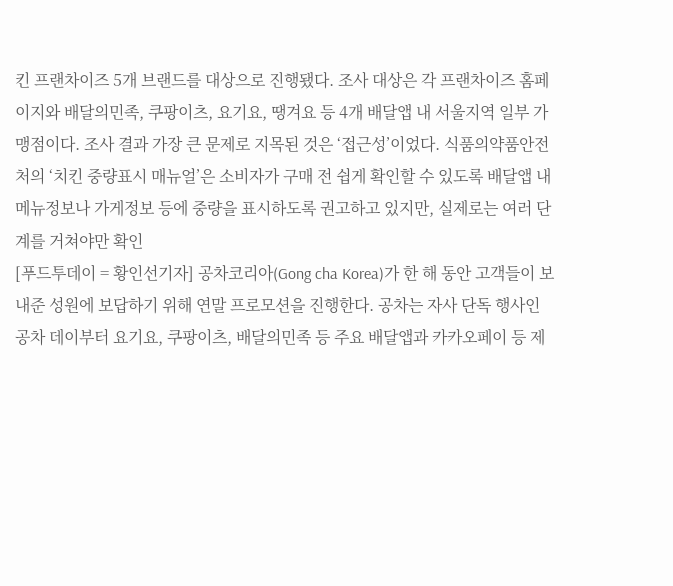킨 프랜차이즈 5개 브랜드를 대상으로 진행됐다. 조사 대상은 각 프랜차이즈 홈페이지와 배달의민족, 쿠팡이츠, 요기요, 땡겨요 등 4개 배달앱 내 서울지역 일부 가맹점이다. 조사 결과 가장 큰 문제로 지목된 것은 ‘접근성’이었다. 식품의약품안전처의 ‘치킨 중량표시 매뉴얼’은 소비자가 구매 전 쉽게 확인할 수 있도록 배달앱 내 메뉴정보나 가게정보 등에 중량을 표시하도록 권고하고 있지만, 실제로는 여러 단계를 거쳐야만 확인
[푸드투데이 = 황인선기자] 공차코리아(Gong cha Korea)가 한 해 동안 고객들이 보내준 성원에 보답하기 위해 연말 프로모션을 진행한다. 공차는 자사 단독 행사인 공차 데이부터 요기요, 쿠팡이츠, 배달의민족 등 주요 배달앱과 카카오페이 등 제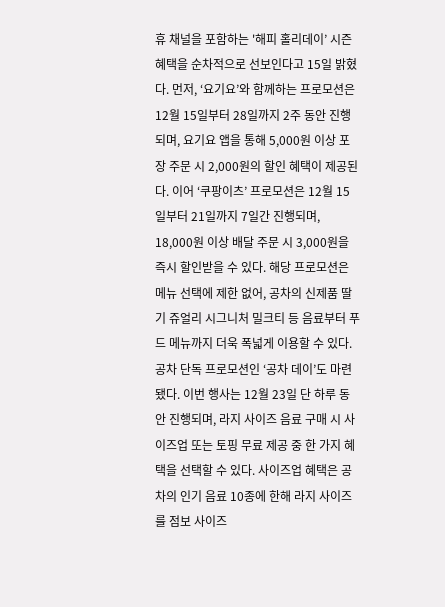휴 채널을 포함하는 '해피 홀리데이’ 시즌 혜택을 순차적으로 선보인다고 15일 밝혔다. 먼저, ‘요기요’와 함께하는 프로모션은 12월 15일부터 28일까지 2주 동안 진행되며, 요기요 앱을 통해 5,000원 이상 포장 주문 시 2,000원의 할인 혜택이 제공된다. 이어 ‘쿠팡이츠’ 프로모션은 12월 15일부터 21일까지 7일간 진행되며, 18,000원 이상 배달 주문 시 3,000원을 즉시 할인받을 수 있다. 해당 프로모션은 메뉴 선택에 제한 없어, 공차의 신제품 딸기 쥬얼리 시그니처 밀크티 등 음료부터 푸드 메뉴까지 더욱 폭넓게 이용할 수 있다. 공차 단독 프로모션인 ‘공차 데이’도 마련됐다. 이번 행사는 12월 23일 단 하루 동안 진행되며, 라지 사이즈 음료 구매 시 사이즈업 또는 토핑 무료 제공 중 한 가지 혜택을 선택할 수 있다. 사이즈업 혜택은 공차의 인기 음료 10종에 한해 라지 사이즈를 점보 사이즈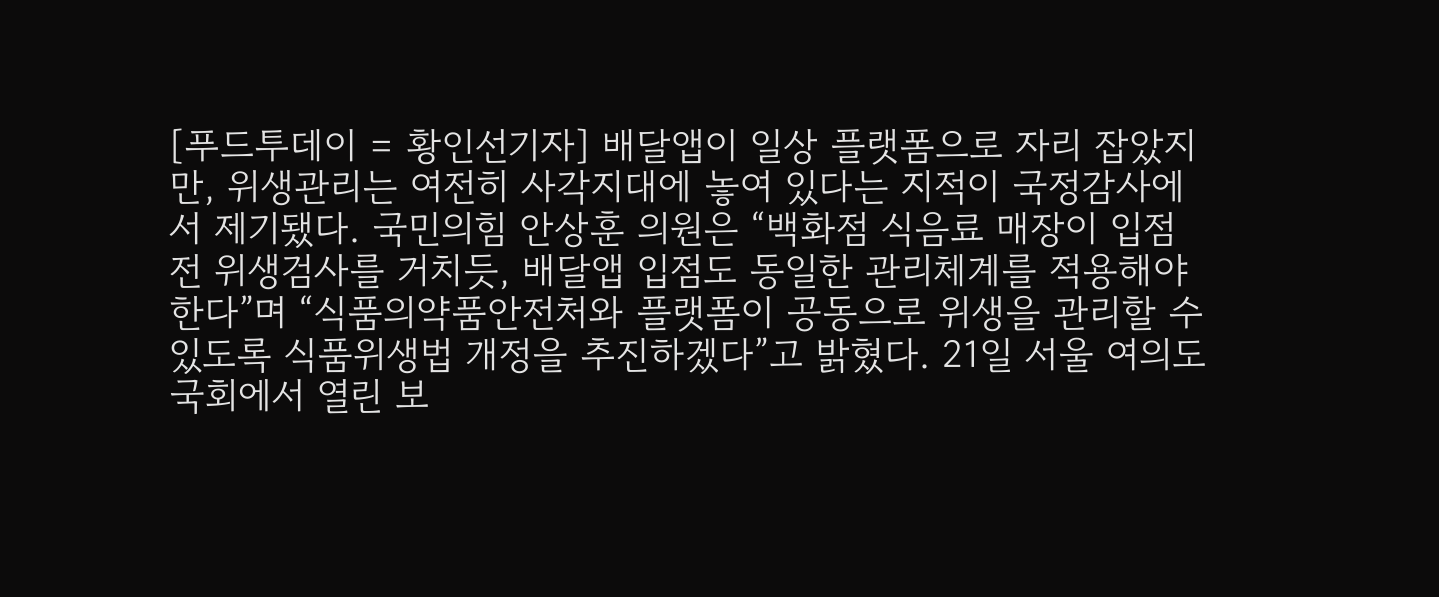[푸드투데이 = 황인선기자] 배달앱이 일상 플랫폼으로 자리 잡았지만, 위생관리는 여전히 사각지대에 놓여 있다는 지적이 국정감사에서 제기됐다. 국민의힘 안상훈 의원은 “백화점 식음료 매장이 입점 전 위생검사를 거치듯, 배달앱 입점도 동일한 관리체계를 적용해야 한다”며 “식품의약품안전처와 플랫폼이 공동으로 위생을 관리할 수 있도록 식품위생법 개정을 추진하겠다”고 밝혔다. 21일 서울 여의도 국회에서 열린 보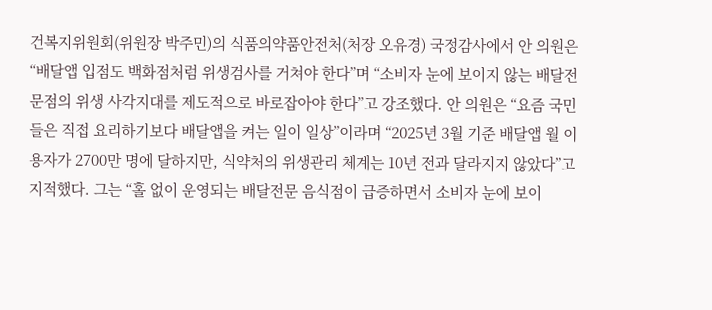건복지위원회(위원장 박주민)의 식품의약품안전처(처장 오유경) 국정감사에서 안 의원은 “배달앱 입점도 백화점처럼 위생검사를 거쳐야 한다”며 “소비자 눈에 보이지 않는 배달전문점의 위생 사각지대를 제도적으로 바로잡아야 한다”고 강조했다. 안 의원은 “요즘 국민들은 직접 요리하기보다 배달앱을 켜는 일이 일상”이라며 “2025년 3월 기준 배달앱 월 이용자가 2700만 명에 달하지만, 식약처의 위생관리 체계는 10년 전과 달라지지 않았다”고 지적했다. 그는 “홀 없이 운영되는 배달전문 음식점이 급증하면서 소비자 눈에 보이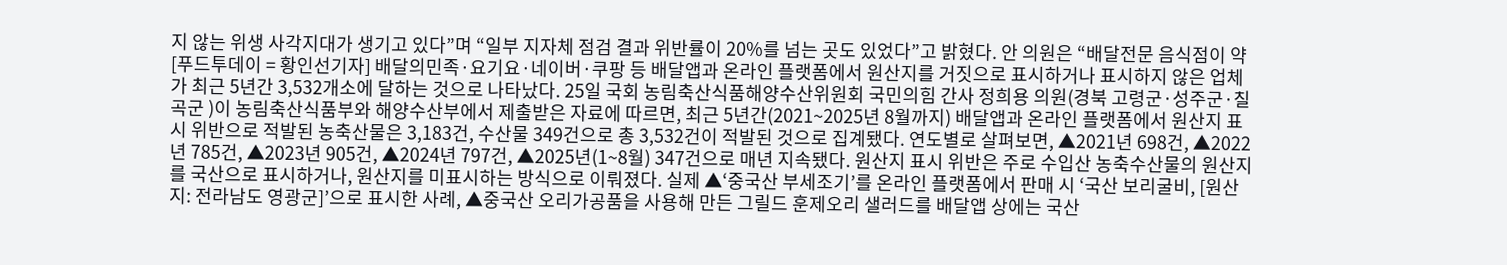지 않는 위생 사각지대가 생기고 있다”며 “일부 지자체 점검 결과 위반률이 20%를 넘는 곳도 있었다”고 밝혔다. 안 의원은 “배달전문 음식점이 약
[푸드투데이 = 황인선기자] 배달의민족·요기요·네이버·쿠팡 등 배달앱과 온라인 플랫폼에서 원산지를 거짓으로 표시하거나 표시하지 않은 업체가 최근 5년간 3,532개소에 달하는 것으로 나타났다. 25일 국회 농림축산식품해양수산위원회 국민의힘 간사 정희용 의원(경북 고령군·성주군·칠곡군 )이 농림축산식품부와 해양수산부에서 제출받은 자료에 따르면, 최근 5년간(2021~2025년 8월까지) 배달앱과 온라인 플랫폼에서 원산지 표시 위반으로 적발된 농축산물은 3,183건, 수산물 349건으로 총 3,532건이 적발된 것으로 집계됐다. 연도별로 살펴보면, ▲2021년 698건, ▲2022년 785건, ▲2023년 905건, ▲2024년 797건, ▲2025년(1~8월) 347건으로 매년 지속됐다. 원산지 표시 위반은 주로 수입산 농축수산물의 원산지를 국산으로 표시하거나, 원산지를 미표시하는 방식으로 이뤄졌다. 실제 ▲‘중국산 부세조기’를 온라인 플랫폼에서 판매 시 ‘국산 보리굴비, [원산지: 전라남도 영광군]’으로 표시한 사례, ▲중국산 오리가공품을 사용해 만든 그릴드 훈제오리 샐러드를 배달앱 상에는 국산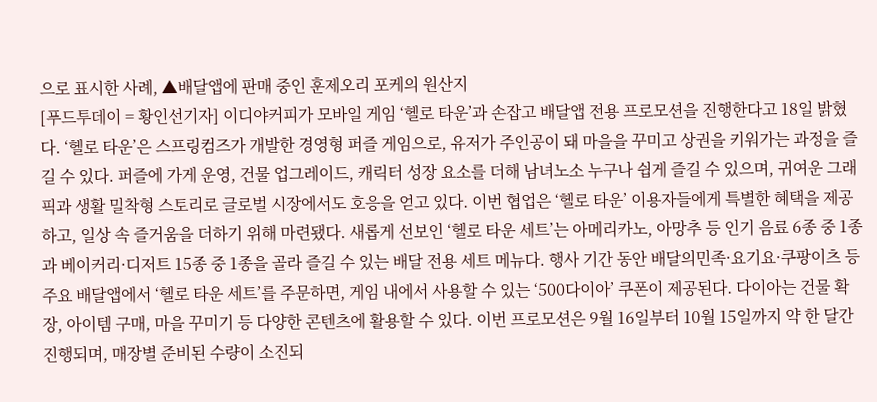으로 표시한 사례, ▲배달앱에 판매 중인 훈제오리 포케의 원산지
[푸드투데이 = 황인선기자] 이디야커피가 모바일 게임 ‘헬로 타운’과 손잡고 배달앱 전용 프로모션을 진행한다고 18일 밝혔다. ‘헬로 타운’은 스프링컴즈가 개발한 경영형 퍼즐 게임으로, 유저가 주인공이 돼 마을을 꾸미고 상권을 키워가는 과정을 즐길 수 있다. 퍼즐에 가게 운영, 건물 업그레이드, 캐릭터 성장 요소를 더해 남녀노소 누구나 쉽게 즐길 수 있으며, 귀여운 그래픽과 생활 밀착형 스토리로 글로벌 시장에서도 호응을 얻고 있다. 이번 협업은 ‘헬로 타운’ 이용자들에게 특별한 혜택을 제공하고, 일상 속 즐거움을 더하기 위해 마련됐다. 새롭게 선보인 ‘헬로 타운 세트’는 아메리카노, 아망추 등 인기 음료 6종 중 1종과 베이커리·디저트 15종 중 1종을 골라 즐길 수 있는 배달 전용 세트 메뉴다. 행사 기간 동안 배달의민족·요기요·쿠팡이츠 등 주요 배달앱에서 ‘헬로 타운 세트’를 주문하면, 게임 내에서 사용할 수 있는 ‘500다이아’ 쿠폰이 제공된다. 다이아는 건물 확장, 아이템 구매, 마을 꾸미기 등 다양한 콘텐츠에 활용할 수 있다. 이번 프로모션은 9월 16일부터 10월 15일까지 약 한 달간 진행되며, 매장별 준비된 수량이 소진되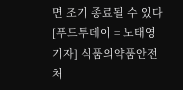면 조기 종료될 수 있다
[푸드투데이 = 노태영 기자] 식품의약품안전처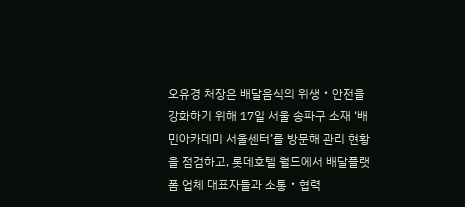오유경 처장은 배달음식의 위생‧안전을 강화하기 위해 17일 서울 송파구 소재 ‘배민아카데미 서울센터’를 방문해 관리 현황을 점검하고, 롯데호텔 월드에서 배달플랫폼 업체 대표자들과 소통‧협력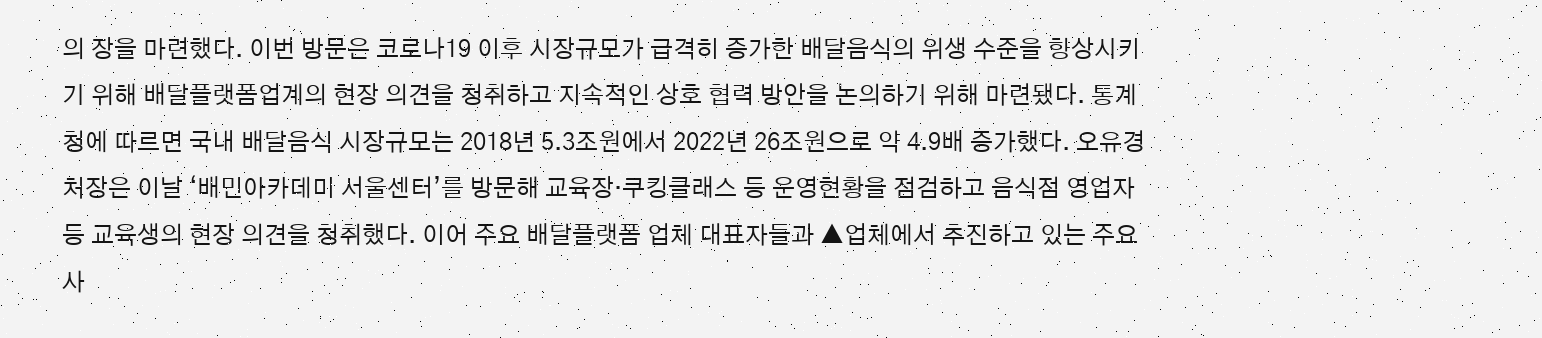의 장을 마련했다. 이번 방문은 코로나19 이후 시장규모가 급격히 증가한 배달음식의 위생 수준을 향상시키기 위해 배달플랫폼업계의 현장 의견을 청취하고 지속적인 상호 협력 방안을 논의하기 위해 마련됐다. 통계청에 따르면 국내 배달음식 시장규모는 2018년 5.3조원에서 2022년 26조원으로 약 4.9배 증가했다. 오유경 처장은 이날 ‘배민아카데미 서울센터’를 방문해 교육장‧쿠킹클래스 등 운영현황을 점검하고 음식점 영업자 등 교육생의 현장 의견을 청취했다. 이어 주요 배달플랫폼 업체 대표자들과 ▲업체에서 추진하고 있는 주요사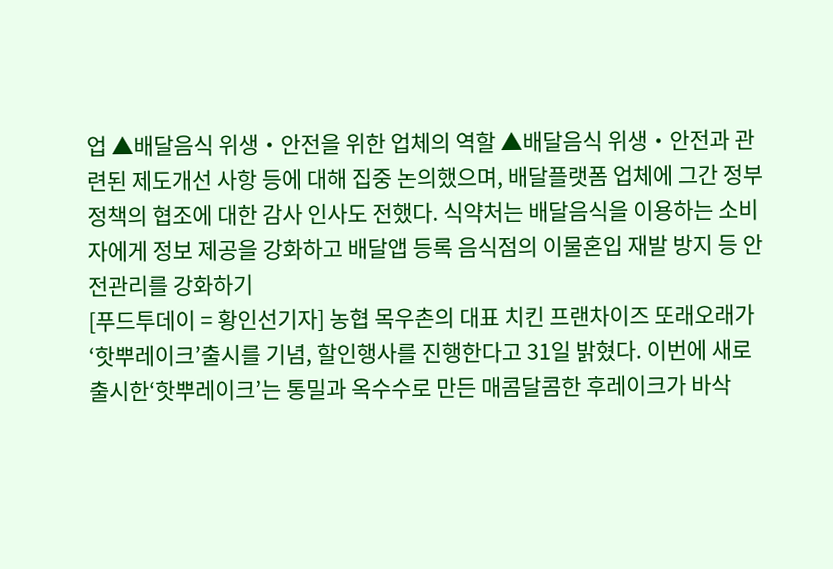업 ▲배달음식 위생‧안전을 위한 업체의 역할 ▲배달음식 위생‧안전과 관련된 제도개선 사항 등에 대해 집중 논의했으며, 배달플랫폼 업체에 그간 정부 정책의 협조에 대한 감사 인사도 전했다. 식약처는 배달음식을 이용하는 소비자에게 정보 제공을 강화하고 배달앱 등록 음식점의 이물혼입 재발 방지 등 안전관리를 강화하기
[푸드투데이 = 황인선기자] 농협 목우촌의 대표 치킨 프랜차이즈 또래오래가 ‘핫뿌레이크’출시를 기념, 할인행사를 진행한다고 31일 밝혔다. 이번에 새로 출시한‘핫뿌레이크’는 통밀과 옥수수로 만든 매콤달콤한 후레이크가 바삭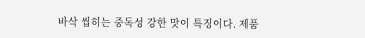바삭 씹히는 중독성 강한 맛이 특징이다. 제품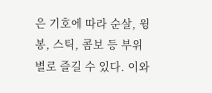은 기호에 따라 순살, 윙봉, 스틱, 콤보 등 부위별로 즐길 수 있다. 이와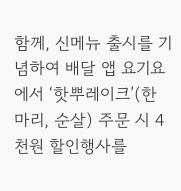함께, 신메뉴 출시를 기념하여 배달 앱 요기요에서 ‘핫뿌레이크’(한마리, 순살) 주문 시 4천원 할인행사를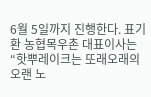6월 5일까지 진행한다. 표기환 농협목우촌 대표이사는“핫뿌레이크는 또래오래의 오랜 노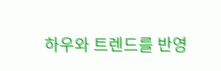하우와 트렌드를 반영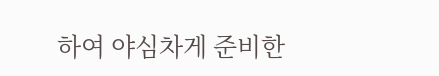하여 야심차게 준비한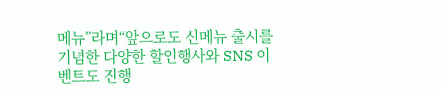메뉴”라며“앞으로도 신메뉴 출시를 기념한 다양한 할인행사와 SNS 이벤트도 진행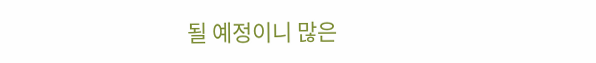될 예정이니 많은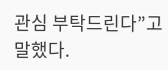관심 부탁드린다”고 말했다.